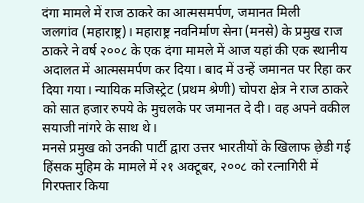दंगा मामले में राज ठाकरे का आत्मसमर्पण, जमानत मिली
जलगांव (महाराष्ट्र)। महाराष्ट्र नवनिर्माण सेना (मनसे) के प्रमुख राज ठाकरे ने वर्ष २००८ के एक दंगा मामले में आज यहां की एक स्थानीय अदालत में आत्मसमर्पण कर दिया। बाद में उन्हें जमानत पर रिहा कर दिया गया। न्यायिक मजिस्ट्रेट (प्रथम श्रेणी) चोपरा क्षेत्र ने राज ठाकरे को सात हजार रुपये के मुचलके पर जमानत दे दी। वह अपने वकील सयाजी नांगरे के साथ थे।
मनसे प्रमुख को उनकी पार्टी द्वारा उत्तर भारतीयों के खिलाफ छ़ेडी गई हिंसक मुहिम के मामले में २१ अक्टूबर, २००८ को रत्नागिरी में गिरफ्तार किया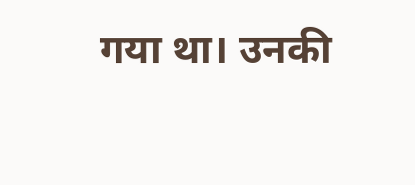गया था। उनकी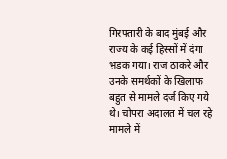गिरफ्तारी के बाद मुंबई और राज्य के कई हिस्सों में दंगा भ़डक गया। राज ठाकरे और उनके समर्थकों के खिलाफ बहुत से मामले दर्ज किए गये थे। चोपरा अदालत में चल रहे मामले में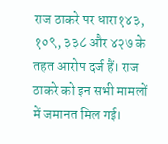राज ठाकरे पर धारा१४३, १०९, ३३८ और ४२७ के तहत आरोप दर्ज हैं। राज ठाकरे को इन सभी मामलों में जमानत मिल गई।